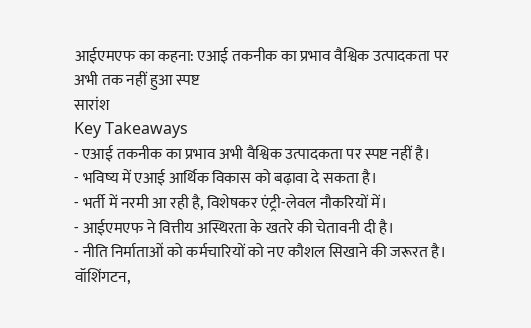आईएमएफ का कहना: एआई तकनीक का प्रभाव वैश्विक उत्पादकता पर अभी तक नहीं हुआ स्पष्ट
सारांश
Key Takeaways
- एआई तकनीक का प्रभाव अभी वैश्विक उत्पादकता पर स्पष्ट नहीं है।
- भविष्य में एआई आर्थिक विकास को बढ़ावा दे सकता है।
- भर्ती में नरमी आ रही है, विशेषकर एंट्री-लेवल नौकरियों में।
- आईएमएफ ने वित्तीय अस्थिरता के खतरे की चेतावनी दी है।
- नीति निर्माताओं को कर्मचारियों को नए कौशल सिखाने की जरूरत है।
वॉशिंगटन,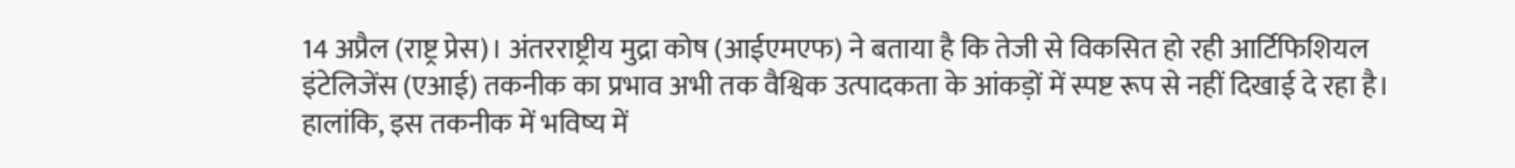14 अप्रैल (राष्ट्र प्रेस)। अंतरराष्ट्रीय मुद्रा कोष (आईएमएफ) ने बताया है कि तेजी से विकसित हो रही आर्टिफिशियल इंटेलिजेंस (एआई) तकनीक का प्रभाव अभी तक वैश्विक उत्पादकता के आंकड़ों में स्पष्ट रूप से नहीं दिखाई दे रहा है। हालांकि, इस तकनीक में भविष्य में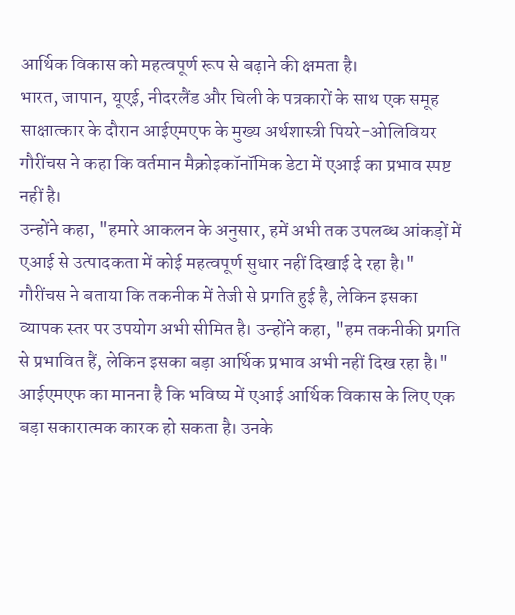आर्थिक विकास को महत्वपूर्ण रूप से बढ़ाने की क्षमता है।
भारत, जापान, यूएई, नीदरलैंड और चिली के पत्रकारों के साथ एक समूह साक्षात्कार के दौरान आईएमएफ के मुख्य अर्थशास्त्री पियरे-ओलिवियर गौरींचस ने कहा कि वर्तमान मैक्रोइकॉनॉमिक डेटा में एआई का प्रभाव स्पष्ट नहीं है।
उन्होंने कहा, "हमारे आकलन के अनुसार, हमें अभी तक उपलब्ध आंकड़ों में एआई से उत्पादकता में कोई महत्वपूर्ण सुधार नहीं दिखाई दे रहा है।"
गौरींचस ने बताया कि तकनीक में तेजी से प्रगति हुई है, लेकिन इसका व्यापक स्तर पर उपयोग अभी सीमित है। उन्होंने कहा, "हम तकनीकी प्रगति से प्रभावित हैं, लेकिन इसका बड़ा आर्थिक प्रभाव अभी नहीं दिख रहा है।"
आईएमएफ का मानना है कि भविष्य में एआई आर्थिक विकास के लिए एक बड़ा सकारात्मक कारक हो सकता है। उनके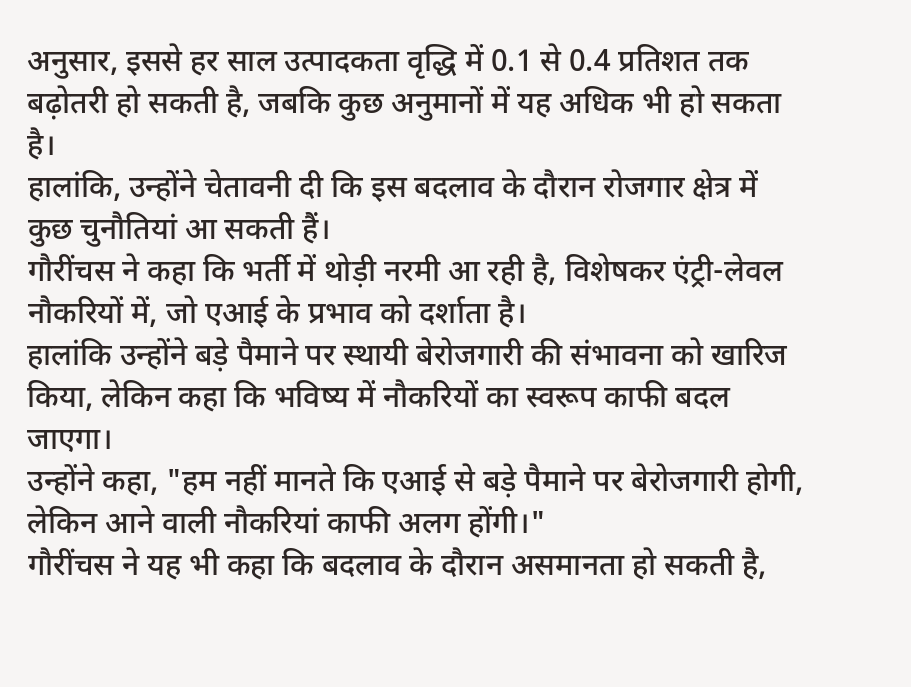अनुसार, इससे हर साल उत्पादकता वृद्धि में 0.1 से 0.4 प्रतिशत तक बढ़ोतरी हो सकती है, जबकि कुछ अनुमानों में यह अधिक भी हो सकता है।
हालांकि, उन्होंने चेतावनी दी कि इस बदलाव के दौरान रोजगार क्षेत्र में कुछ चुनौतियां आ सकती हैं।
गौरींचस ने कहा कि भर्ती में थोड़ी नरमी आ रही है, विशेषकर एंट्री-लेवल नौकरियों में, जो एआई के प्रभाव को दर्शाता है।
हालांकि उन्होंने बड़े पैमाने पर स्थायी बेरोजगारी की संभावना को खारिज किया, लेकिन कहा कि भविष्य में नौकरियों का स्वरूप काफी बदल जाएगा।
उन्होंने कहा, "हम नहीं मानते कि एआई से बड़े पैमाने पर बेरोजगारी होगी, लेकिन आने वाली नौकरियां काफी अलग होंगी।"
गौरींचस ने यह भी कहा कि बदलाव के दौरान असमानता हो सकती है,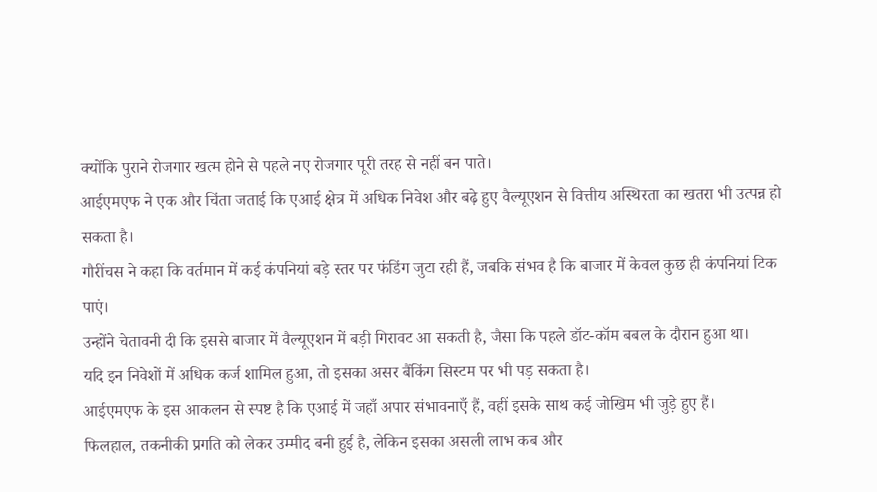क्योंकि पुराने रोजगार खत्म होने से पहले नए रोजगार पूरी तरह से नहीं बन पाते।
आईएमएफ ने एक और चिंता जताई कि एआई क्षेत्र में अधिक निवेश और बढ़े हुए वैल्यूएशन से वित्तीय अस्थिरता का खतरा भी उत्पन्न हो सकता है।
गौरींचस ने कहा कि वर्तमान में कई कंपनियां बड़े स्तर पर फंडिंग जुटा रही हैं, जबकि संभव है कि बाजार में केवल कुछ ही कंपनियां टिक पाएं।
उन्होंने चेतावनी दी कि इससे बाजार में वैल्यूएशन में बड़ी गिरावट आ सकती है, जैसा कि पहले डॉट-कॉम बबल के दौरान हुआ था।
यदि इन निवेशों में अधिक कर्ज शामिल हुआ, तो इसका असर बैंकिंग सिस्टम पर भी पड़ सकता है।
आईएमएफ के इस आकलन से स्पष्ट है कि एआई में जहाँ अपार संभावनाएँ हैं, वहीं इसके साथ कई जोखिम भी जुड़े हुए हैं।
फिलहाल, तकनीकी प्रगति को लेकर उम्मीद बनी हुई है, लेकिन इसका असली लाभ कब और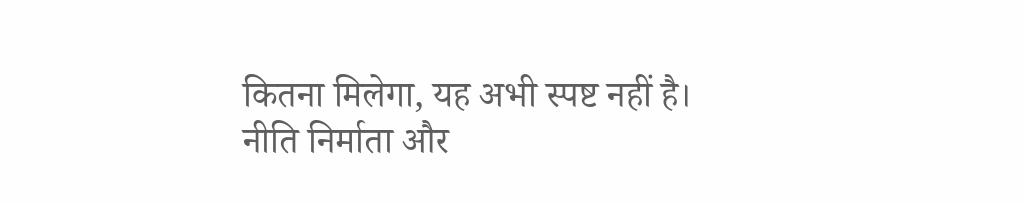कितना मिलेगा, यह अभी स्पष्ट नहीं है।
नीति निर्माता और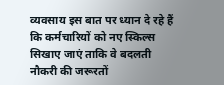व्यवसाय इस बात पर ध्यान दे रहे हैं कि कर्मचारियों को नए स्किल्स सिखाए जाएं ताकि वे बदलती नौकरी की जरूरतों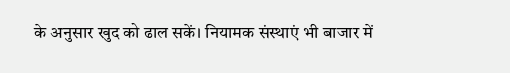के अनुसार खुद को ढाल सकें। नियामक संस्थाएं भी बाजार में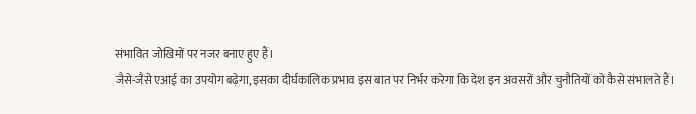संभावित जोखिमों पर नजर बनाए हुए हैं।
जैसे-जैसे एआई का उपयोग बढ़ेगा, इसका दीर्घकालिक प्रभाव इस बात पर निर्भर करेगा कि देश इन अवसरों और चुनौतियों को कैसे संभालते हैं।